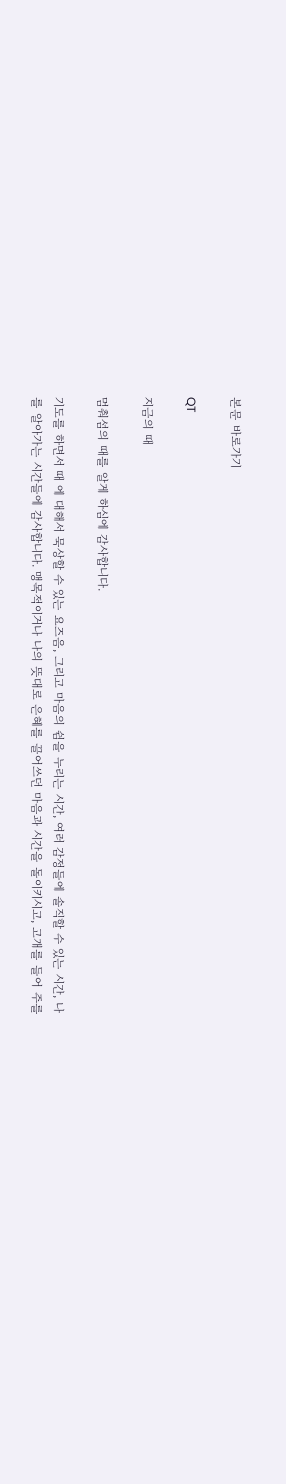본문 바로가기

QT

지금의 때

멈춰섬의 때를 알게 하심에 감사합니다.

기도를 하면서 때 에 대해서 묵상할 수 있는 요즈음, 그리고 마음의 쉼을 누리는 시간, 여러 감정들에 솔직할 수 있는 시간, 나를 알아가는 시간들에 감사합니다. 맹목적이거나 나의 뜻대로 은혜를 끌어쓰던 마음과 시간을 돌이키시고, 고개를 들어 주를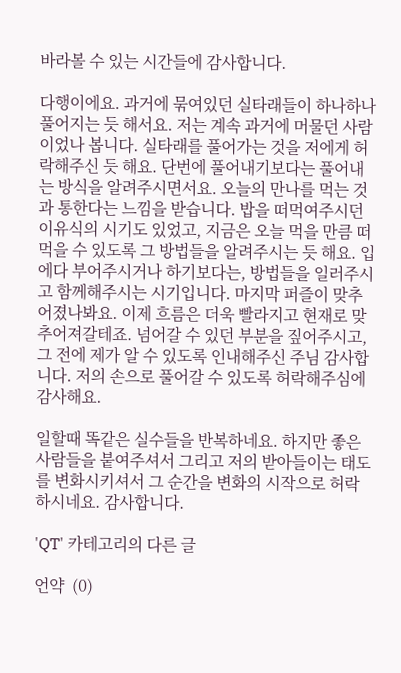바라볼 수 있는 시간들에 감사합니다.

다행이에요. 과거에 묶여있던 실타래들이 하나하나 풀어지는 듯 해서요. 저는 계속 과거에 머물던 사람이었나 봅니다. 실타래를 풀어가는 것을 저에게 허락해주신 듯 해요. 단번에 풀어내기보다는 풀어내는 방식을 알려주시면서요. 오늘의 만나를 먹는 것과 통한다는 느낌을 받습니다. 밥을 떠먹여주시던 이유식의 시기도 있었고, 지금은 오늘 먹을 만큼 떠먹을 수 있도록 그 방법들을 알려주시는 듯 해요. 입에다 부어주시거나 하기보다는, 방법들을 일러주시고 함께해주시는 시기입니다. 마지막 퍼즐이 맞추어졌나봐요. 이제 흐름은 더욱 빨라지고 현재로 맞추어져갈테죠. 넘어갈 수 있던 부분을 짚어주시고, 그 전에 제가 알 수 있도록 인내해주신 주님 감사합니다. 저의 손으로 풀어갈 수 있도록 허락해주심에 감사해요.

일할때 똑같은 실수들을 반복하네요. 하지만 좋은 사람들을 붙여주셔서 그리고 저의 받아들이는 태도를 변화시키셔서 그 순간을 변화의 시작으로 허락하시네요. 감사합니다.

'QT' 카테고리의 다른 글

언약  (0)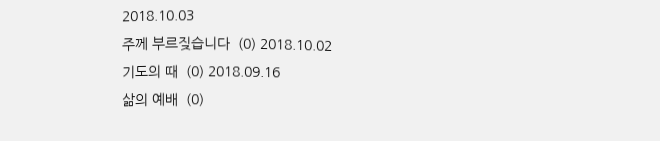2018.10.03
주께 부르짖습니다  (0) 2018.10.02
기도의 때  (0) 2018.09.16
삶의 예배  (0)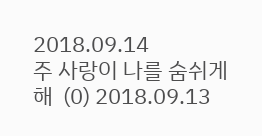2018.09.14
주 사랑이 나를 숨쉬게 해  (0) 2018.09.13